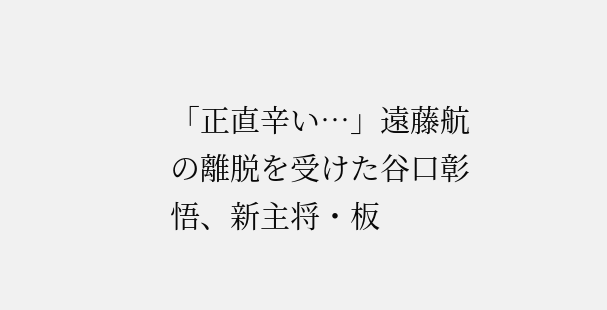「正直辛い…」遠藤航の離脱を受けた谷口彰悟、新主将・板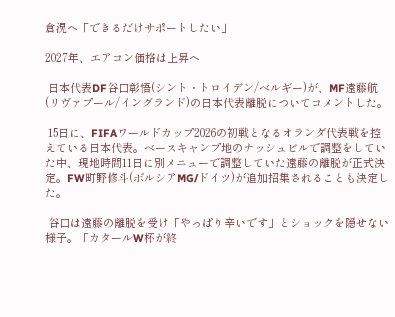倉滉へ「できるだけサポートしたい」

2027年、エアコン価格は上昇へ

 日本代表DF谷口彰悟(シント・トロイデン/ベルギー)が、MF遠藤航(リヴァプール/イングランド)の日本代表離脱についてコメントした。

 15日に、FIFAワールドカップ2026の初戦となるオランダ代表戦を控えている日本代表。ベースキャンプ地のナッシュビルで調整をしていた中、現地時間11日に別メニューで調整していた遠藤の離脱が正式決定。FW町野修斗(ボルシアMG/ドイツ)が追加招集されることも決定した。

 谷口は遠藤の離脱を受け「やっぱり辛いです」とショックを隠せない様子。「カタールW杯が終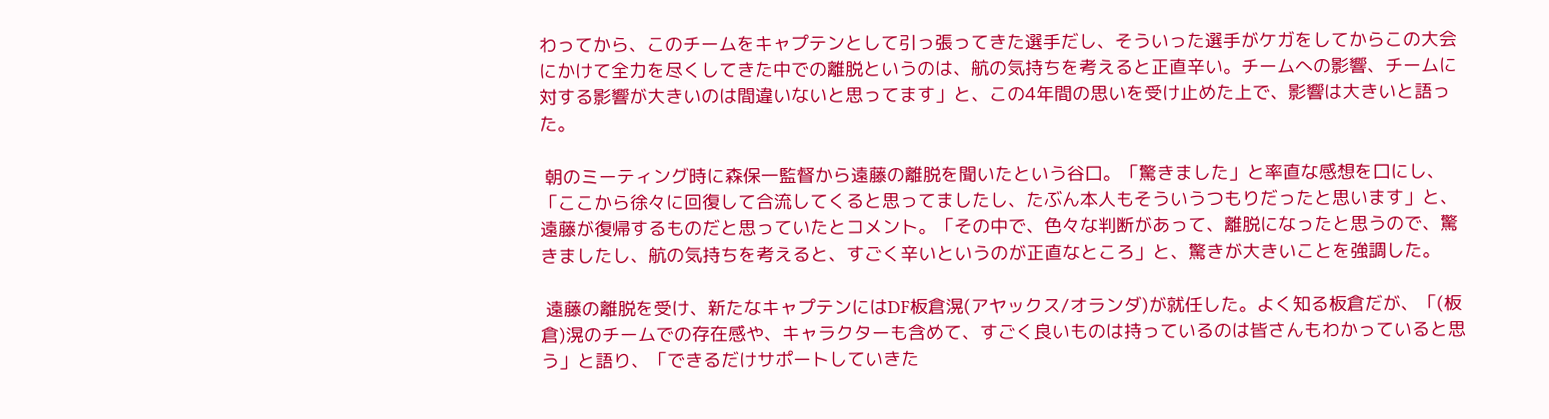わってから、このチームをキャプテンとして引っ張ってきた選手だし、そういった選手がケガをしてからこの大会にかけて全力を尽くしてきた中での離脱というのは、航の気持ちを考えると正直辛い。チームへの影響、チームに対する影響が大きいのは間違いないと思ってます」と、この4年間の思いを受け止めた上で、影響は大きいと語った。

 朝のミーティング時に森保一監督から遠藤の離脱を聞いたという谷口。「驚きました」と率直な感想を口にし、「ここから徐々に回復して合流してくると思ってましたし、たぶん本人もそういうつもりだったと思います」と、遠藤が復帰するものだと思っていたとコメント。「その中で、色々な判断があって、離脱になったと思うので、驚きましたし、航の気持ちを考えると、すごく辛いというのが正直なところ」と、驚きが大きいことを強調した。

 遠藤の離脱を受け、新たなキャプテンにはDF板倉滉(アヤックス/オランダ)が就任した。よく知る板倉だが、「(板倉)滉のチームでの存在感や、キャラクターも含めて、すごく良いものは持っているのは皆さんもわかっていると思う」と語り、「できるだけサポートしていきた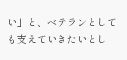い」と、ベテランとしても支えていきたいとし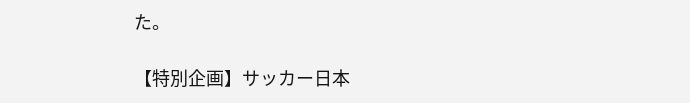た。

【特別企画】サッカー日本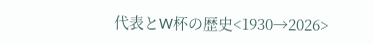代表とW杯の歴史<1930→2026>